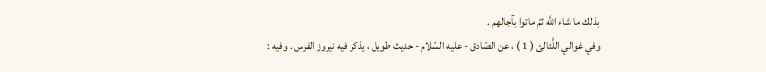بذلك ما شاء اللَّه ثمّ ماتوا بآجالهم .
وفي غوالي اللَّئالئ ( 1 ) ، عن الصّادق - عليه السّلام - حديث طويل ، يذكر فيه نيروز الفرس . وفيه :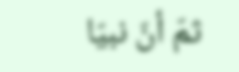ثمّ أنّ نبيّا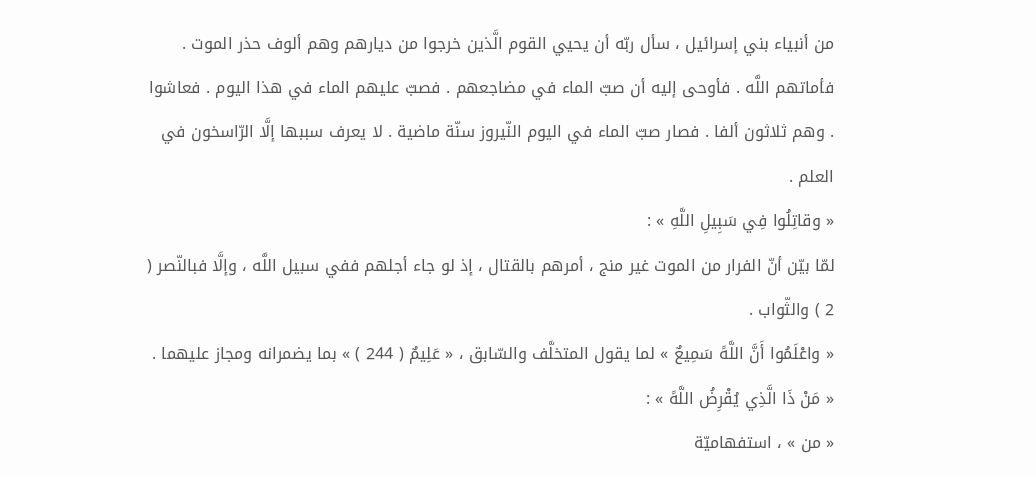من أنبياء بني إسرائيل ، سأل ربّه أن يحيي القوم الَّذين خرجوا من ديارهم وهم ألوف حذر الموت . فأماتهم اللَّه . فأوحى إليه أن صبّ الماء في مضاجعهم . فصبّ عليهم الماء في هذا اليوم . فعاشوا . وهم ثلاثون ألفا . فصار صبّ الماء في اليوم النّيروز سنّة ماضية . لا يعرف سببها إلَّا الرّاسخون في العلم .
« وقاتِلُوا فِي سَبِيلِ اللَّهِ » :
لمّا بيّن أنّ الفرار من الموت غير منج ، أمرهم بالقتال ، إذ لو جاء أجلهم ففي سبيل اللَّه ، وإلَّا فبالنّصر ( 2 ) والثّواب .
« واعْلَمُوا أَنَّ اللَّهً سَمِيعٌ » لما يقول المتخلَّف والسّابق ، « عَلِيمٌ ( 244 ) » بما يضمرانه ومجاز عليهما .
« مَنْ ذَا الَّذِي يُقْرِضُ اللَّهً » :
« من » ، استفهاميّة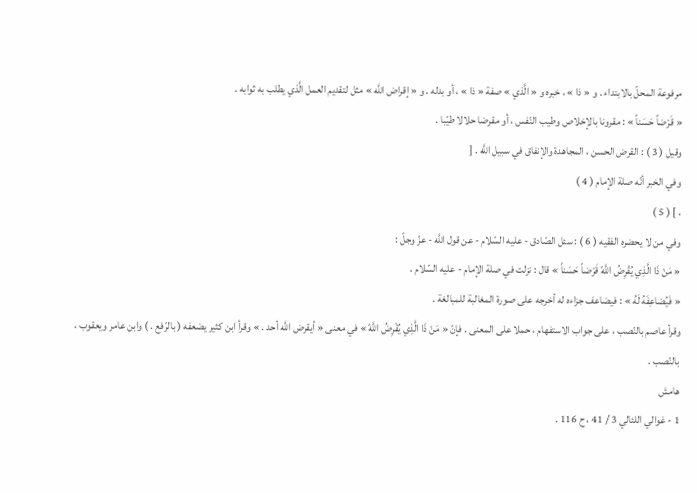مرفوعة المحلّ بالابتداء . و « ذا » ، خبره و « الَّذي » صفة « ذا » ، أو بدله . و « إقراض اللَّه » مثل لتقديم العمل الَّذي يطلب به ثوابه .
« قَرْضاً حَسَناً » : مقرونا بالإخلاص وطيب النّفس ، أو مقرضا حلالا طيّبا .
وقيل ( 3 ) : القرض الحسن ، المجاهدة والإنفاق في سبيل اللَّه . [
وفي الخبر أنّه صلة الإمام ( 4 )
، ] ( 5 )
وفي من لا يحضره الفقيه ( 6 ) : سئل الصّادق - عليه السّلام - عن قول اللَّه - عزّ وجلّ :
« مَنْ ذَا الَّذِي يُقْرِضُ اللَّهً قَرْضاً حَسَناً » قال : نزلت في صلة الإمام - عليه السّلام .
« فَيُضاعِفَهُ لَهُ » : فيضاعف جزاءه له أخرجه على صورة المغالبة للمبالغة .
وقرأ عاصم بالنّصب ، على جواب الاستفهام ، حملا على المعنى . فإنّ « مَنْ ذَا الَّذِي يُقْرِضُ اللَّهً » في معنى « أيقرض اللَّه أحد . » وقرأ ابن كثير يضعفه ( بالرّفع . ) وابن عامر ويعقوب ، بالنّصب .
هامش
1 - غوالي اللئالي 3 / 41 ، ح 116 .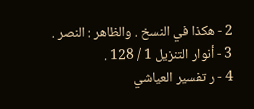2 - هكذا في النسخ . والظاهر : النصر .
3 - أنوار التنزيل 1 / 128 .
4 - ر تفسير العياشي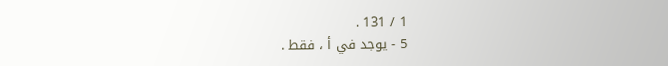1 / 131 .
5 - يوجد في أ ، فقط .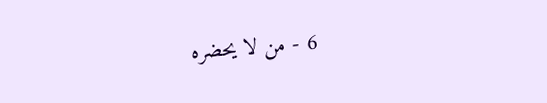6 - من لا يحضره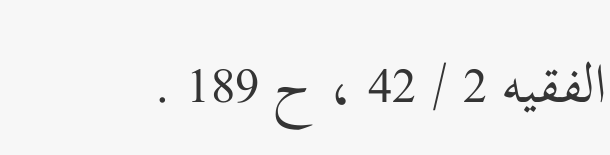الفقيه 2 / 42 ، ح 189 .